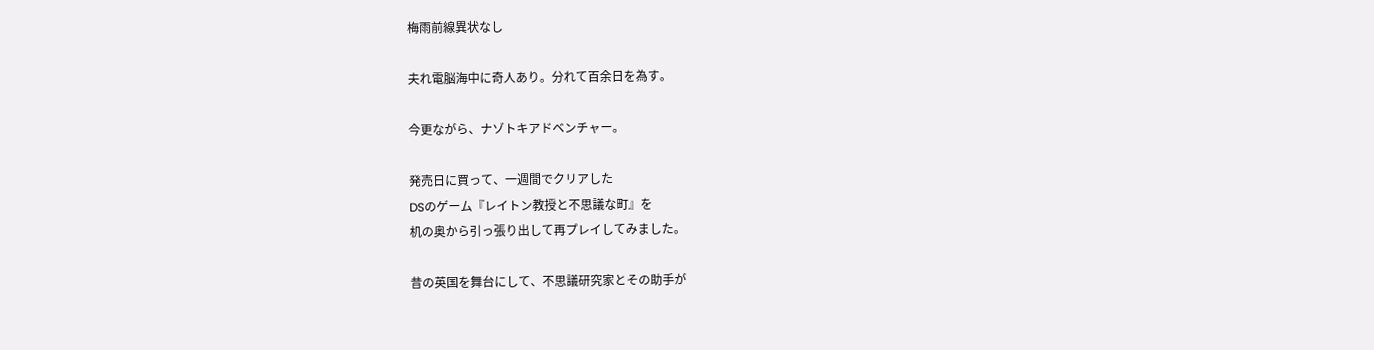梅雨前線異状なし

夫れ電脳海中に奇人あり。分れて百余日を為す。

今更ながら、ナゾトキアドベンチャー。

発売日に買って、一週間でクリアした
DSのゲーム『レイトン教授と不思議な町』を
机の奥から引っ張り出して再プレイしてみました。

昔の英国を舞台にして、不思議研究家とその助手が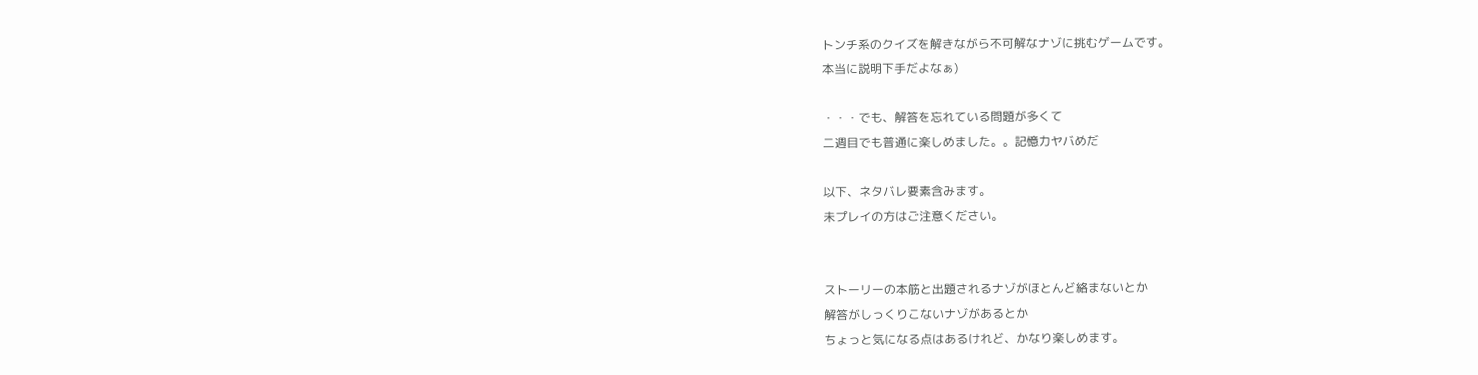トンチ系のクイズを解きながら不可解なナゾに挑むゲームです。
本当に説明下手だよなぁ)

・・・でも、解答を忘れている問題が多くて
二週目でも普通に楽しめました。。記憶力ヤバめだ

以下、ネタバレ要素含みます。
未プレイの方はご注意ください。


ストーリーの本筋と出題されるナゾがほとんど絡まないとか
解答がしっくりこないナゾがあるとか
ちょっと気になる点はあるけれど、かなり楽しめます。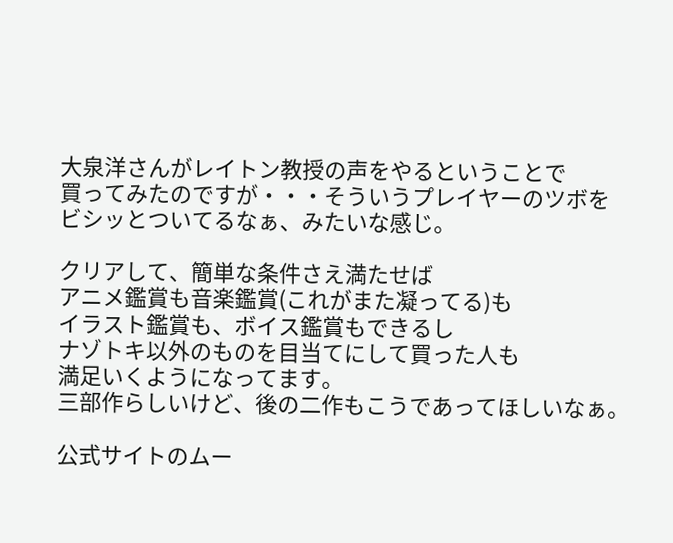大泉洋さんがレイトン教授の声をやるということで
買ってみたのですが・・・そういうプレイヤーのツボを
ビシッとついてるなぁ、みたいな感じ。

クリアして、簡単な条件さえ満たせば
アニメ鑑賞も音楽鑑賞(これがまた凝ってる)も
イラスト鑑賞も、ボイス鑑賞もできるし
ナゾトキ以外のものを目当てにして買った人も
満足いくようになってます。
三部作らしいけど、後の二作もこうであってほしいなぁ。

公式サイトのムー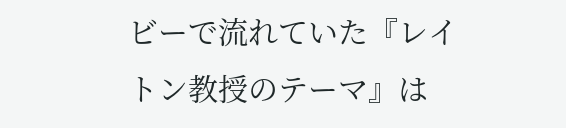ビーで流れていた『レイトン教授のテーマ』は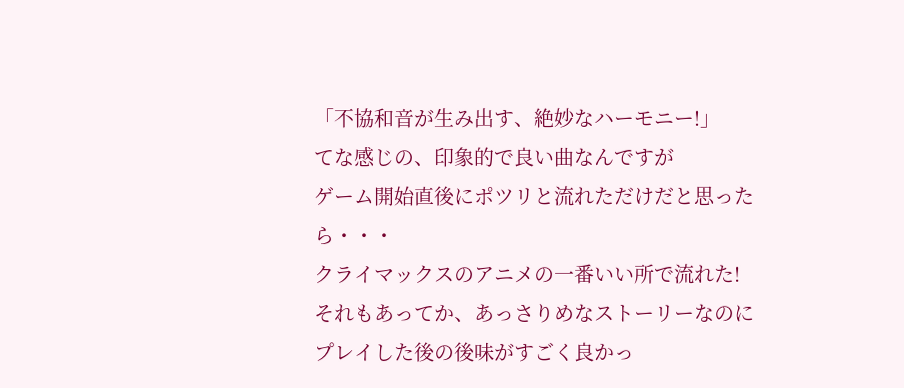「不協和音が生み出す、絶妙なハーモニー!」
てな感じの、印象的で良い曲なんですが
ゲーム開始直後にポツリと流れただけだと思ったら・・・
クライマックスのアニメの一番いい所で流れた!
それもあってか、あっさりめなストーリーなのに
プレイした後の後味がすごく良かっ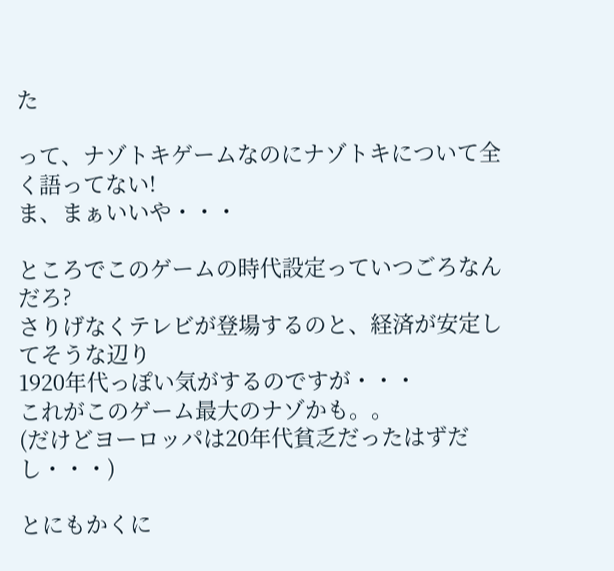た

って、ナゾトキゲームなのにナゾトキについて全く語ってない!
ま、まぁいいや・・・

ところでこのゲームの時代設定っていつごろなんだろ?
さりげなくテレビが登場するのと、経済が安定してそうな辺り
1920年代っぽい気がするのですが・・・
これがこのゲーム最大のナゾかも。。
(だけどヨーロッパは20年代貧乏だったはずだし・・・)

とにもかくに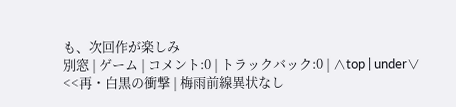も、次回作が楽しみ
別窓 | ゲーム | コメント:0 | トラックバック:0 | ∧top | under∨
<<再・白黒の衝撃 | 梅雨前線異状なし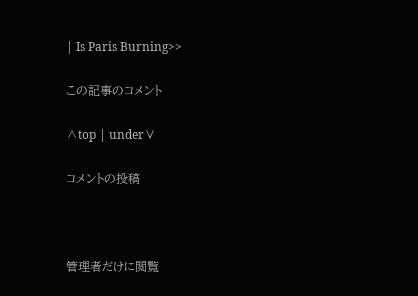| Is Paris Burning>>

この記事のコメント

∧top | under∨

コメントの投稿



管理者だけに閲覧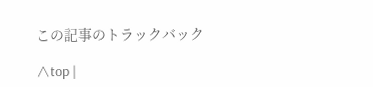この記事のトラックバック

∧top |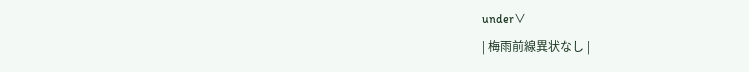under∨
| 梅雨前線異状なし |